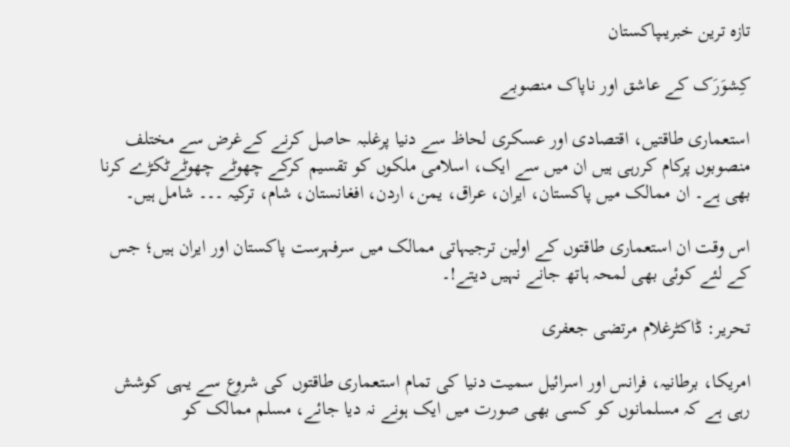تازہ ترین خبریںپاکستان

کِشوَرَک کے عاشق اور ناپاک منصوبے

استعماری طاقتیں، اقتصادی اور عسکری لحاظ سے دنیا پرغلبہ حاصل کرنے کےغرض سے مختلف منصوبوں پرکام کررہی ہیں ان میں سے ایک، اسلامی ملکوں کو تقسیم کرکے چھوٹے چھوٹےٹکڑے کرنا بھی ہے۔ ان ممالک میں پاکستان، ایران، عراق، یمن، اردن، افغانستان، شام، ترکیہ ۔۔۔ شامل ہیں۔

اس وقت ان استعماری طاقتوں کے اولین ترجیہاتی ممالک میں سرفہرست پاکستان اور ایران ہیں؛ جس کے لئے کوئی بھی لمحہ ہاتھ جانے نہیں دیتے!۔

تحریر: ڈاکٹرغلام مرتضی جعفری

امریکا، برطانیہ، فرانس اور اسرائیل سمیت دنیا کی تمام استعماری طاقتوں کی شروع سے یہی کوشش رہی ہے کہ مسلمانوں کو کسی بھی صورت میں ایک ہونے نہ دیا جائے، مسلم ممالک کو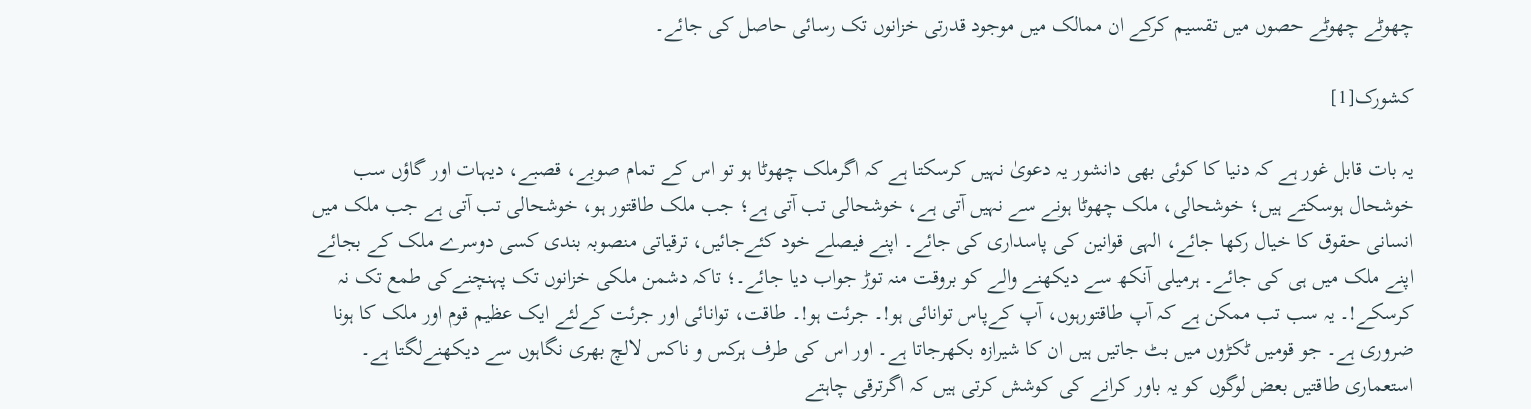چھوٹے چھوٹے حصوں میں تقسیم کرکے ان ممالک میں موجود قدرتی خزانوں تک رسائی حاصل کی جائے۔

کشورک[1]

یہ بات قابل غور ہے کہ دنیا کا کوئی بھی دانشور یہ دعویٰ نہیں کرسکتا ہے کہ اگرملک چھوٹا ہو تو اس کے تمام صوبے، قصبے، دیہات اور گاؤں سب خوشحال ہوسکتے ہیں؛ خوشحالی، ملک چھوٹا ہونے سے نہیں آتی ہے، خوشحالی تب آتی ہے؛ جب ملک طاقتور ہو، خوشحالی تب آتی ہے جب ملک میں انسانی حقوق کا خیال رکھا جائے، الہی قوانین کی پاسداری کی جائے۔ اپنے فیصلے خود کئےجائیں، ترقیاتی منصوبہ بندی کسی دوسرے ملک کے بجائے اپنے ملک میں ہی کی جائے۔ ہرمیلی آنکھ سے دیکھنے والے کو بروقت منہ توڑ جواب دیا جائے۔؛ تاکہ دشمن ملکی خزانوں تک پہنچنےکی طمع تک نہ کرسکے!۔ یہ سب تب ممکن ہے کہ آپ طاقتورہوں، آپ کےپاس توانائی ہو!۔ جرئت ہو!۔ طاقت، توانائی اور جرئت کےلئے ایک عظیم قوم اور ملک کا ہونا ضروری ہے۔ جو قومیں ٹکڑوں میں بٹ جاتیں ہیں ان کا شیرازہ بکھرجاتا ہے۔ اور اس کی طرف ہرکس و ناکس لالچ بھری نگاہوں سے دیکھنےلگتا ہے۔ استعماری طاقتیں بعض لوگوں کو یہ باور کرانے کی کوشش کرتی ہیں کہ اگرترقی چاہتے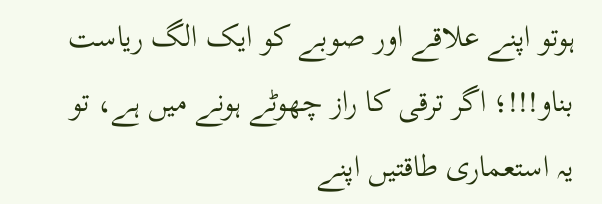ہوتو اپنے علاقے اور صوبے کو ایک الگ ریاست بناو!!!؛ اگر ترقی کا راز چھوٹے ہونے میں ہے، تو یہ استعماری طاقتیں اپنے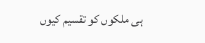ہی ملکوں کو تقسیم کیوں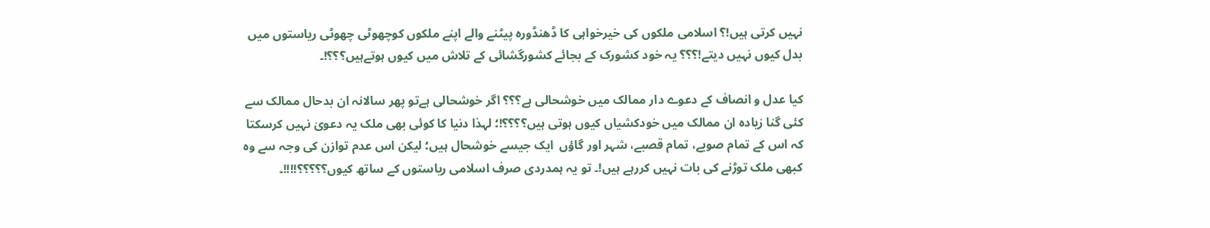نہیں کرتی ہیں!؟ اسلامی ملکوں کی خیرخواہی کا ڈھنڈورہ پیٹنے والے اپنے ملکوں کوچھوٹی چھوٹی ریاستوں میں بدل کیوں نہیں دیتے!؟؟؟ یہ خود کشورک کے بجائے کشورگشائی کے تلاش میں کیوں ہوتےہیں؟؟؟!۔

کیا عدل و انصاف کے دعوے دار ممالک میں خوشحالی ہے؟؟؟ اگر خوشحالی ہےتو پھر سالانہ ان بدحال ممالک سے کئی گنا زیادہ ان ممالک میں خودکشیاں کیوں ہوتی ہیں؟؟؟؟!؛ لہذا دنیا کا کوئی بھی ملک یہ دعویٰ نہیں کرسکتا کہ اس کے تمام صوبے، تمام قصبے، شہر اور گاؤں  ایک جیسے خوشحال ہیں؛ لیکن اس عدم توازن کی وجہ سے وہ کبھی ملک توڑنے کی بات نہیں کررہے ہیں!۔ تو یہ ہمدردی صرف اسلامی ریاستوں کے ساتھ کیوں؟؟؟؟؟!!!!۔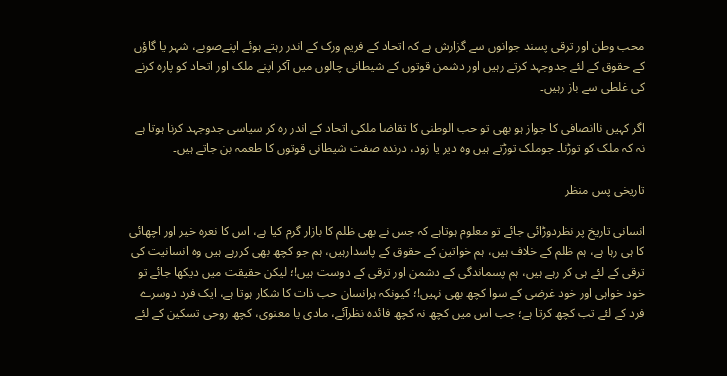محب وطن اور ترقی پسند جوانوں سے گزارش ہے کہ اتحاد کے فریم ورک کے اندر رہتے ہوئے اپنےصوبے، شہر یا گاؤں کے حقوق کے لئے جدوجہد کرتے رہیں اور دشمن قوتوں کے شیطانی چالوں میں آکر اپنے ملک اور اتحاد کو پارہ کرنے کی غلطی سے باز رہیں۔

اگر کہیں ناانصافی کا جواز ہو بھی تو حب الوطنی کا تقاضا ملکی اتحاد کے اندر رہ کر سیاسی جدوجہد کرنا ہوتا ہے نہ کہ ملک کو توڑنا۔ جوملک توڑتے ہیں وہ دیر یا زود، درندہ صفت شیطانی قوتوں کا طعمہ بن جاتے ہیں۔

تاریخی پس منظر

انسانی تاریخ پر نظردوڑائی جائے تو معلوم ہوتاہے کہ جس نے بھی ظلم کا بازار گرم کیا ہے، اس کا نعرہ خیر اور اچھائی کا ہی رہا ہے، ہم ظلم کے خلاف ہیں، ہم خواتین کے حقوق کے پاسدارہیں، ہم جو کچھ بھی کررہے ہیں وہ انسانیت کی ترقی کے لئے ہی کر رہے ہیں، ہم پسماندگی کے دشمن اور ترقی کے دوست ہیں!؛ لیکن حقیقت میں دیکھا جائے تو خود خواہی اور خود غرضی کے سوا کچھ بھی نہیں!؛ کیونکہ ہرانسان حب ذات کا شکار ہوتا ہے، ایک فرد دوسرے فرد کے لئے تب کچھ کرتا ہے؛ جب اس میں کچھ نہ کچھ فائدہ نظرآئے، مادی یا معنوی، کچھ روحی تسکین کے لئے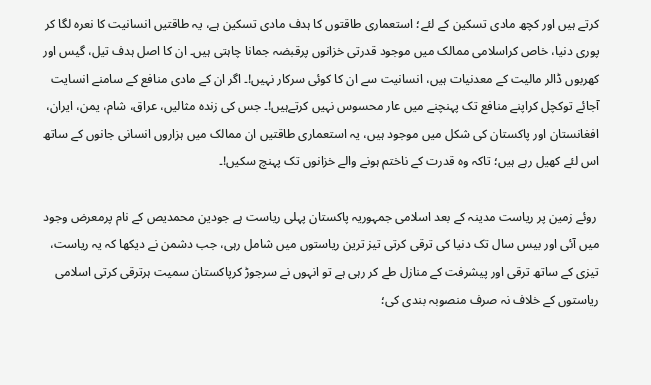کرتے ہیں اور کچھ مادی تسکین کے لئے؛ استعماری طاقتوں کا ہدف مادی تسکین ہے، یہ طاقتیں انسانیت کا نعرہ لگا کر پوری دنیا، خاص کراسلامی ممالک میں موجود قدرتی خزانوں پرقبضہ جمانا چاہتی ہیں۔ ان کا اصل ہدف تیل، گیس اور کھربوں ڈالر مالیت کے معدنیات ہیں، انسانیت سے ان کا کوئی سرکار نہیں!۔ اگر ان کے مادی منافع کے سامنے انسایت آجائے توکچل کراپنے منافع تک پہنچنے میں عار محسوس نہیں کرتےہیں!۔ جس کی زندہ مثالیں، عراق، شام، یمن، ایران، افغانستان اور پاکستان کی شکل میں موجود ہیں، یہ استعماری طاقتیں ان ممالک میں ہزاروں انسانی جانوں کے ساتھ اس لئے کھیل رہے ہیں؛ تاکہ وہ قدرت کے ناختم ہونے والے خزانوں تک پہنچ سکیں!۔

 روئے زمین پر ریاست مدینہ کے بعد اسلامی جمہوریہ پاکستان پہلی ریاست ہے جودین محمدیص کے نام پرمعرض وجود میں آئی اور بیس سال تک دنیا کی ترقی کرتی تیز ترین ریاستوں میں شامل رہی، جب دشمن نے دیکھا کہ یہ ریاست، تیزی کے ساتھ ترقی اور پیشرفت کے منازل طے کر رہی ہے تو انہوں نے سرجوڑ کرپاکستان سمیت ہرترقی کرتی اسلامی ریاستوں کے خلاف نہ صرف منصوبہ بندی کی؛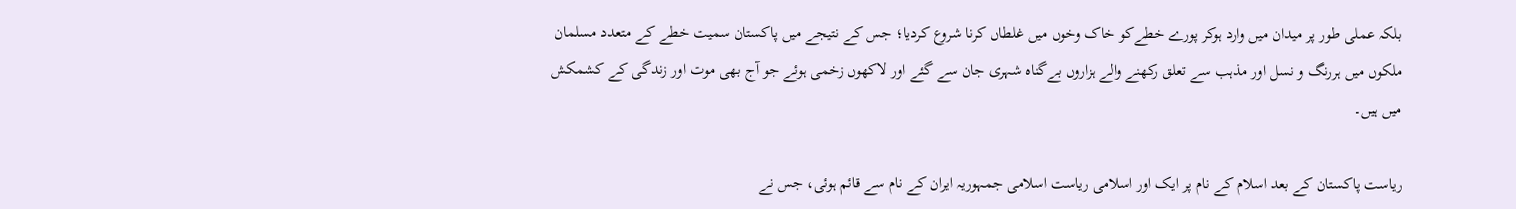بلکہ عملی طور پر میدان میں وارد ہوکر پورے خطےکو خاک وخوں میں غلطاں کرنا شروع کردیا؛ جس کے نتیجے میں پاکستان سمیت خطے کے متعدد مسلمان ملکوں میں ہررنگ و نسل اور مذہب سے تعلق رکھنے والے ہزاروں بےگناہ شہری جان سے گئے اور لاکھوں زخمی ہوئے جو آج بھی موت اور زندگی کے کشمکش میں ہیں۔

ریاست پاکستان کے بعد اسلام کے نام پر ایک اور اسلامی ریاست اسلامی جمہوریہ ایران کے نام سے قائم ہوئی، جس نے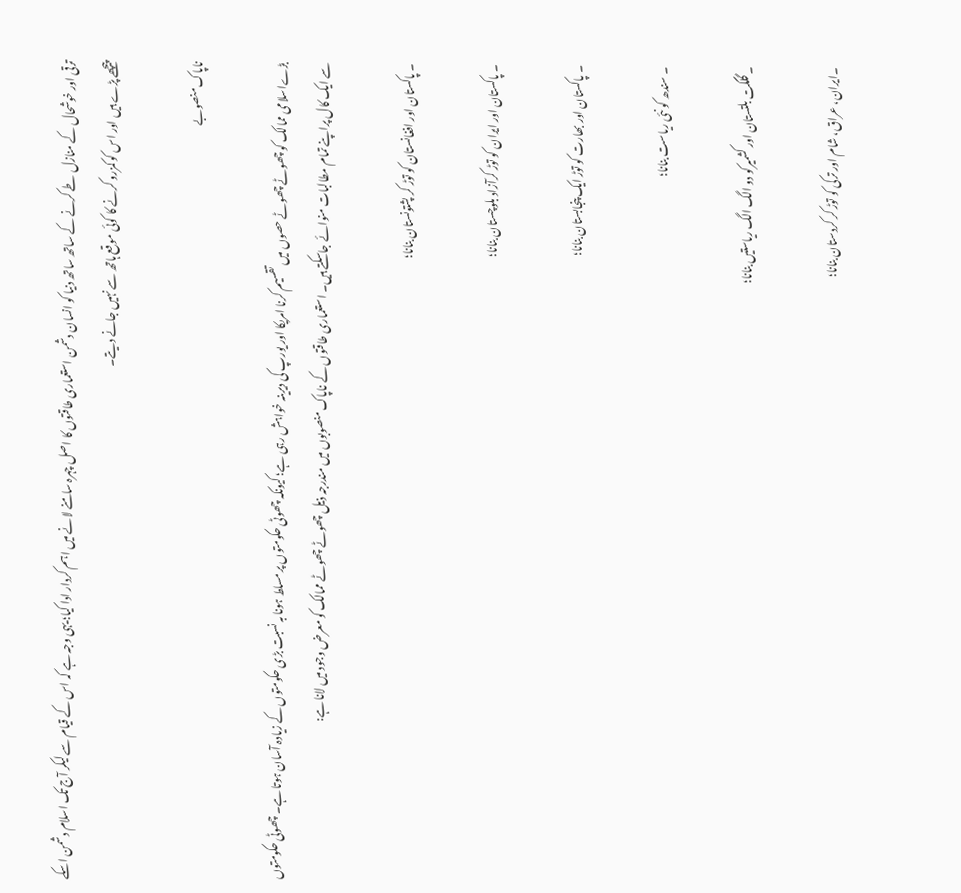ترقی اور خوشحال کے منازل طے کرنے کے ساتھ ساتھ دنیا کو انسان دشمن استعماری طاقتوں کا اصل چہرہ سامنے لانے میں اہم کردار ادا کیا؛ یہی وجہ ہے کہ اس کے قیام سے لیکر آج تک اسلام دشمن اسکے پیچھے پڑے ہیں اور اس کو کمزرو کرنے کا کوئی موقع ہاتھ سے نہیں جانے دیتے۔

ناپاک منصوبے

بڑےاسلامی ممالک کو چھوٹے چھوٹے حصوں میں تقسیم کرنا امریکا اور یورپ کی دیرینہ خواہش رہی ہے؛ کیونکہ چھوٹی حکومتوں پر مسلط ہونا بہ نسبت بڑی حکومتوں کے زیادہ آسان ہوتا ہے۔ چھوٹی حکومتوں سے ایک کال پراپنے تمام مطالبات منوائے جاسکتے ہیں۔ استعماری طاقتوں کے ناپاک منصوبوں میں مندرجہ ذیل چھوٹے چھوٹے ممالک کو معرض وجود میں لانا ہے:

۔ پاکستان اور افغانستان کو توڑ کر پشتونستان بنانا؛

۔ پاکستان اور ایران کو توڑ کرآزاد بلوچستان بنانا؛

۔ پاکستان اور بھارت کو توڑ ایک پنجابستان بنانا؛

۔ سندھ کو نئی ریاست بنانا؛

۔ گلگت بلتستان اور کشمیرکو دو الگ الگ ریاستیں بنانا؛

۔ایران، عراق، شام اور ترکی کو توڑ کر کردستان بنانا؛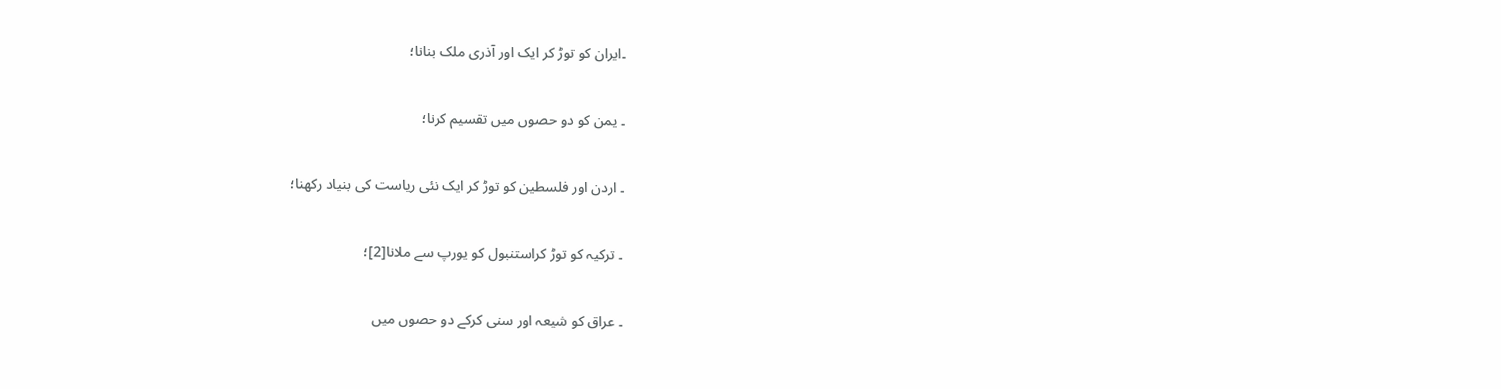۔ایران کو توڑ کر ایک اور آذری ملک بنانا؛

۔ یمن کو دو حصوں میں تقسیم کرنا؛

۔ اردن اور فلسطین کو توڑ کر ایک نئی ریاست کی بنیاد رکھنا؛

۔ ترکیہ کو توڑ کراستنبول کو یورپ سے ملانا[2]؛

۔ عراق کو شیعہ اور سنی کرکے دو حصوں میں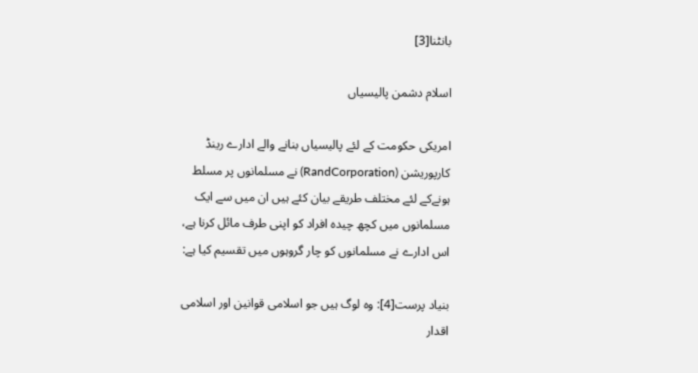بانٹنا[3]

اسلام دشمن پالیسیاں

امریکی حکومت کے لئے پالیسیاں بنانے والے ادارے رینڈ کارپوریشن (RandCorporation) نے مسلمانوں پر مسلط ہونےکے لئے مختلف طریقے بیان کئے ہیں ان میں سے ایک مسلمانوں میں کچھ چیدہ افراد کو اپنی طرف مائل کرنا ہے، اس ادارے نے مسلمانوں کو چار گروہوں میں تقسیم کیا ہے:

بنیاد پرست[4]: وہ لوگ ہیں جو اسلامی قوانین اور اسلامی اقدار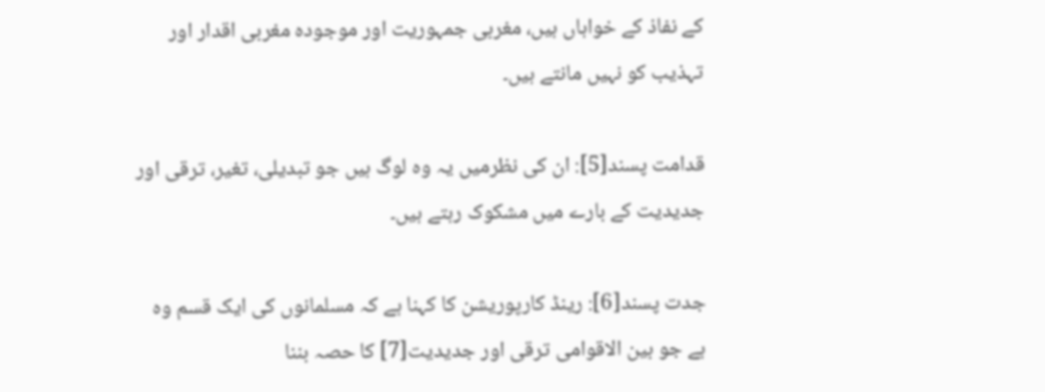کے نفاذ کے خواہاں ہیں، مغربی جمہوریت اور موجودہ مغربی اقدار اور تہذیب کو نہیں مانتے ہیں۔

قدامت پسند[5]: ان کی نظرمیں یہ وہ لوگ ہیں جو تبدیلی، تغیر، ترقی اور جدیدیت کے بارے میں مشکوک رہتے ہیں۔

جدت پسند[6]: رینڈ کارپوریشن کا کہنا ہے کہ مسلمانوں کی ایک قسم وہ ہے جو بین الاقوامی ترقی اور جدیدیت[7] کا حصہ بننا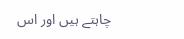چاہتے ہیں اور اس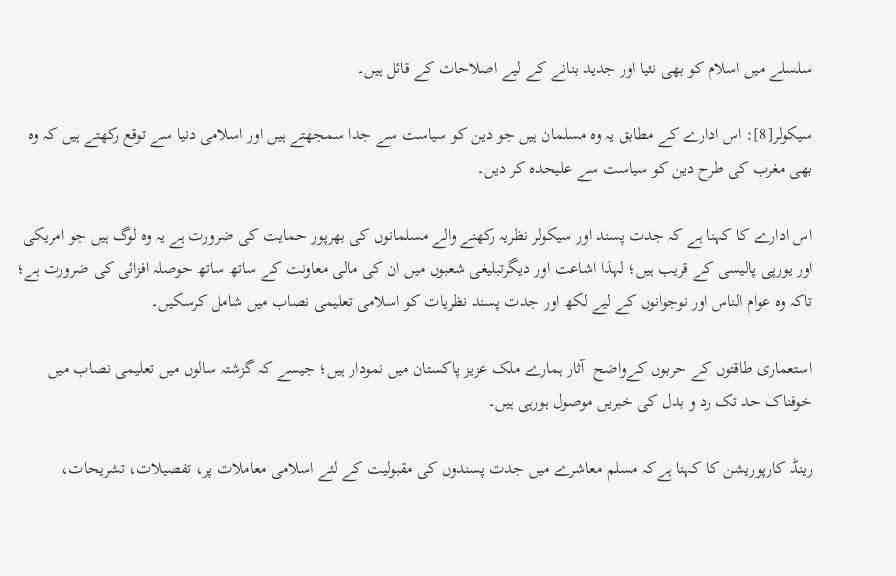سلسلے میں اسلام کو بھی نئیا اور جدید بنانے کے لیے اصلاحات کے قائل ہیں۔

سیکولر[8]: اس ادارے کے مطابق یہ وہ مسلمان ہیں جو دین کو سیاست سے جدا سمجھتے ہیں اور اسلامی دنیا سے توقع رکھتے ہیں کہ وہ بھی مغرب کی طرح دین کو سیاست سے علیحدہ کر دیں۔

اس ادارے کا کہنا ہے کہ جدت پسند اور سیکولر نظریہ رکھنے والے مسلمانوں کی بھرپور حمایت کی ضرورت ہے یہ وہ لوگ ہیں جو امریکی اور یورپی پالیسی کے قریب ہیں؛ لہذا اشاعت اور دیگرتبلیغی شعبوں میں ان کی مالی معاونت کے ساتھ ساتھ حوصلہ افزائی کی ضرورت ہے؛ تاکہ وہ عوام الناس اور نوجوانوں کے لیے لکھ اور جدت پسند نظریات کو اسلامی تعلیمی نصاب میں شامل کرسکیں۔

استعماری طاقتوں کے حربوں کےواضح  آثار ہمارے ملک عزیز پاکستان میں نمودار ہیں؛ جیسے کہ گزشتہ سالوں میں تعلیمی نصاب میں خوفناک حد تک رد و بدل کی خبریں موصول ہورہی ہیں۔

رینڈ کارپوریشن کا کہنا ہےکہ مسلم معاشرے میں جدت پسندوں کی مقبولیت کے لئے اسلامی معاملات پر، تفصیلات، تشریحات،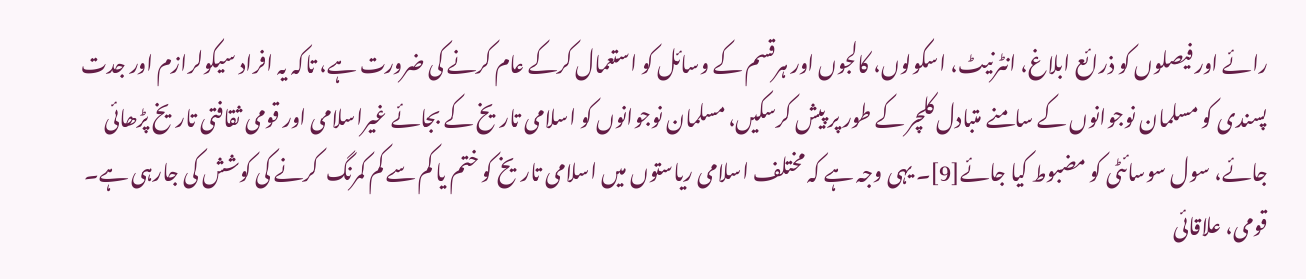رائے اور فیصلوں کو ذرائع ابلاغ، انٹرنیٹ، اسکولوں، کالجوں اور ہرقسم کے وسائل کو استعمال کرکے عام کرنے کی ضرورت ہے، تاکہ یہ افراد سیکولرازم اور جدت پسندی کو مسلمان نوجوانوں کے سامنے متبادل کلچر کے طور پر پیش کرسکیں، مسلمان نوجوانوں کو اسلامی تاریخ کے بجائے غیراسلامی اور قومی ثقافتی تاریخ پڑھائی جائے، سول سوسائٹی کو مضبوط کیا جائے[9]۔ یہی وجہ ہے کہ مختلف اسلامی ریاستوں میں اسلامی تاریخ کو ختم یا کم سے کم کمرنگ  کرنے کی کوشش کی جارہی ہے۔ قومی، علاقائی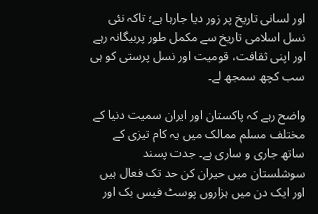اور لسانی تاریخ پر زور دیا جارہا ہے؛ تاکہ نئی نسل اسلامی تاریخ سے مکمل طور پربیگانہ رہے اور اپنی ثقافت، قومیت اور نسل پرستی کو ہی سب کچھ سمجھ لے۔

واضح رہے کہ پاکستان اور ایران سمیت دنیا کے مختلف مسلم ممالک میں یہ کام تیزی کے ساتھ جاری و ساری ہے۔ جدت پسند سوشلستان میں حیران کن حد تک فعال ہیں اور ایک دن میں ہزاروں پوسٹ فیس بک اور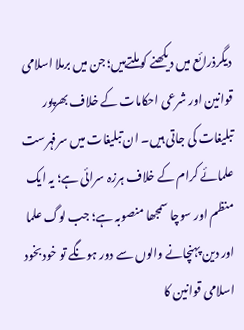دیگرذرائع میں دیکھنے کو ملتےہیں؛ جن میں برملا اسلامی قوانین اور شرعی احکامات کے خلاف بھرپور تبلیغات کی جاتی ہیں۔ ان تبلیغات میں سرفہرست علمائے کرام کے خلاف ہرزہ سرائی ہے؛ یہ ایک منظم اور سوچا سمجھا منصوبہ ہے؛ جب لوگ علما اور دین پہنچانے والوں سے دور ہونگے تو خود بخود اسلامی قوانین کا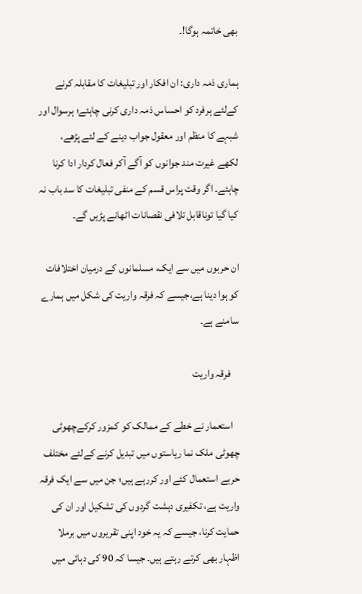بھی خاتمہ ہوگا!۔

ہماری ذمہ داری: ان افکار اور تبلیغات کا مقابلہ کرنے کےلئے ہرفرد کو احساس ذمہ داری کرنی چاہئے؛ ہرسوال اور شبہے کا منظم اور معقول جواب دینے کے لئے پڑھے، لکھے غیرت مند جوانوں کو آگے آکر فعال کردار ادا کرنا چاہئے۔ اگر وقت پراس قسم کے منفی تبلیغات کا سد باب نہ کیا گیا توناقابل تلافی نقصانات اٹھانے پڑیں گے۔

ان حربوں میں سے ایک، مسلمانوں کے درمیان اختلافات کو ہوا دینا ہے،جیسے کہ فرقہ واریت کی شکل میں ہمارے سامنے ہے۔

    فرقہ واریت

   استعمار نے خطے کے ممالک کو کمزور کرکےچھوٹی چھوٹی ملک نما ریاستوں میں تبدیل کرنے کےلئے مختلف حربے استعمال کئے اور کررہے ہیں؛ جن میں سے ایک فرقہ واریت ہے، تکفیری دہشت گردوں کی تشکیل اور ان کی حمایت کرنا، جیسے کہ یہ خود اپنی تقریروں میں برملا اظہار بھی کرتے رہتے ہیں۔ جیسا کہ 90 کی دہائی میں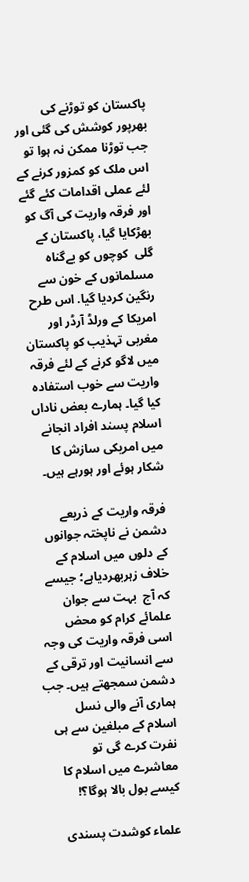پاکستان کو توڑنے کی بھرپور کوشش کی گئی اور جب توڑنا ممکن نہ ہوا تو اس ملک کو کمزور کرنے کے لئے عملی اقدامات کئے گئے اور فرقہ واریت کی آگ کو بھڑکایا گیا، پاکستان کے گلی  کوچوں کو بےگناہ مسلمانوں کے خون سے رنگین کردیا گیا. اس طرح امریکا کے ورلڈ آرڈر اور مغربی تہذیب کو پاکستان میں لاگو کرنے کے لئے فرقہ واریت سے خوب استفادہ کیا گیا۔ ہمارے بعض ناداں اسلام پسند افراد انجانے میں امریکی سازش کا شکار ہوئے اور ہورہے ہیں۔

فرقہ واریت کے ذریعے دشمن نے ناپختہ جوانوں کے دلوں میں اسلام کے خلاف زہربھردیاہے؛ جیسے کہ آج  بہت سے جوان علمائے کرام کو محض اسی فرقہ واریت کی وجہ سے انسانیت اور ترقی کے دشمن سمجھتے ہیں۔ جب ہماری آنے والی نسل اسلام کے مبلغین سے ہی نفرت کرے گی تو معاشرے میں اسلام کا کیسے بول بالا ہوگا؟!

علماء کوشدت پسندی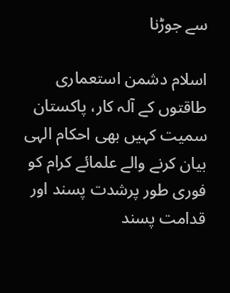سے جوڑنا

اسلام دشمن استعماری طاقتوں کے آلہ کار، پاکستان سمیت کہیں بھی احکام الہی بیان کرنے والے علمائے کرام کو فوری طور پرشدت پسند اور قدامت پسند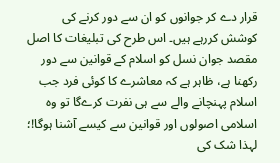قرار دے کر جوانوں کو ان سے دور کرنے کی کوشش کررہے ہیں۔ اس طرح کی تبلیغات کا اصل مقصد جوان نسل کو اسلام کے قوانین سے دور رکھنا ہے، ظاہر ہے کہ معاشرے کا کوئی فرد جب اسلام پہنچانے والے سے ہی نفرت کرےگا تو وہ اسلامی اصولوں اور قوانین سے کیسے آشنا ہوگا!؛ لہذا شک کی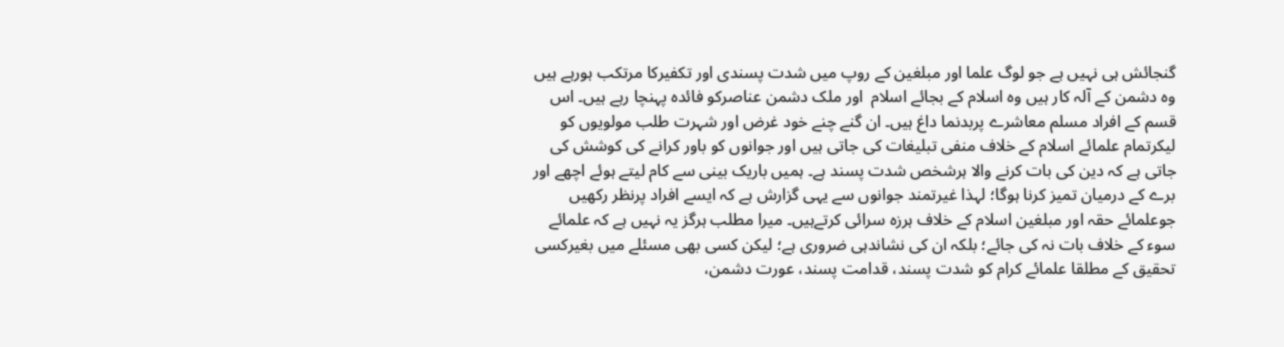گنجائش ہی نہیں ہے جو لوگ علما اور مبلغین کے روپ میں شدت پسندی اور تکفیرکا مرتکب ہورہے ہیں وہ دشمن کے آلہ کار ہیں وہ اسلام کے بجائے اسلام  اور ملک دشمن عناصرکو فائدہ پہنچا رہے ہیں۔ اس قسم کے افراد مسلم معاشرے پربدنما داغ ہیں۔ ان گنے چنے خود غرض اور شہرت طلب مولویوں کو لیکرتمام علمائے اسلام کے خلاف منفی تبلیغات کی جاتی ہیں اور جوانوں کو باور کرانے کی کوشش کی جاتی ہے کہ دین کی بات کرنے والا ہرشخص شدت پسند ہے۔ ہمیں باریک بینی سے کام لیتے ہوئے اچھے اور برے کے درمیان تمیز کرنا ہوگا؛ لہذا غیرتمند جوانوں سے یہی گزارش ہے کہ ایسے افراد پرنظر رکھیں جوعلمائے حقہ اور مبلغین اسلام کے خلاف ہرزہ سرائی کرتےہیں۔ میرا مطلب ہرگز یہ نہیں ہے کہ علمائے سوء کے خلاف بات نہ کی جائے؛ بلکہ ان کی نشاندہی ضروری ہے؛ لیکن کسی بھی مسئلے میں بغیرکسی تحقیق کے مطلقا علمائے کرام کو شدت پسند، قدامت پسند، عورت دشمن،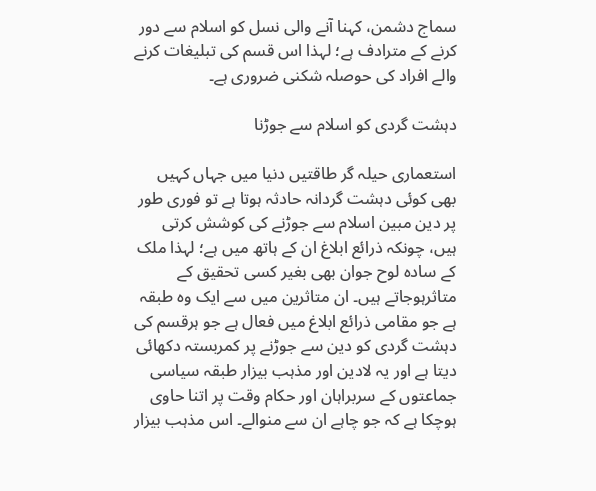سماج دشمن، کہنا آنے والی نسل کو اسلام سے دور کرنے کے مترادف ہے؛ لہذا اس قسم کی تبلیغات کرنے والے افراد کی حوصلہ شکنی ضروری ہے۔

دہشت گردی کو اسلام سے جوڑنا

استعماری حیلہ گر طاقتیں دنیا میں جہاں کہیں بھی کوئی دہشت گردانہ حادثہ ہوتا ہے تو فوری طور پر دین مبین اسلام سے جوڑنے کی کوشش کرتی ہیں، چونکہ ذرائع ابلاغ ان کے ہاتھ میں ہے؛ لہذا ملک کے سادہ لوح جوان بھی بغیر کسی تحقیق کے متاثرہوجاتے ہیں۔ ان متاثرین میں سے ایک وہ طبقہ ہے جو مقامی ذرائع ابلاغ میں فعال ہے جو ہرقسم کی دہشت گردی کو دین سے جوڑنے پر کمربستہ دکھائی دیتا ہے اور یہ لادین اور مذہب بیزار طبقہ سیاسی جماعتوں کے سربراہان اور حکام وقت پر اتنا حاوی ہوچکا ہے کہ جو چاہے ان سے منوالے۔ اس مذہب بیزار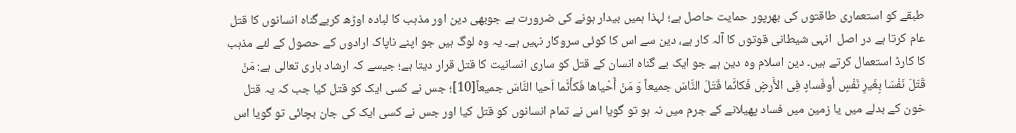طبقے کو استعماری طاقتوں کی بھرپور حمایت حاصل ہے؛ لہذا ہمیں بیدار ہونے کی ضرورت ہے جوبھی دین اور مذہب کا لبادہ اوڑھ کربےگناہ انسانوں کا قتل عام کرتا ہے در اصل  انہی شیطانی قوتوں کا آلہ کار ہے، دین سے اس کا کوئی سروکار نہیں ہے۔ یہ وہ لوگ ہیں جو اپنے ناپاک ارادوں کے حصول کے لئے مذہب کا کارڈ استعمال کرتے ہیں۔ دین اسلام وہ دین ہے جو ایک بے گناہ انسان کے قتل کو ساری انسانیت کا قتل قرار دیتا ہے؛ جیسے کہ ارشاد باری تعالی ہے: مَنْ قَتَلَ نَفْسَا بِغَیرِ نَفْسٍ أوفَسادٍ فِی الأَرضِ فَکانَّما قَتَلَ النَّاسَ جمیعاً وَ مَنْ أَحْیاها فَکأَنَّما اَحیا النَّاسَ جمیعاً[10]؛ جس نے کسی ایک کو قتل کیا جب کہ یہ قتل خون کے بدلے میں یا زمین میں فساد پھیلانے کے جرم میں نہ ہو تو گویا اس نے تمام انسانوں کو قتل کیا اور جس نے کسی ایک کی جان بچائی تو گویا اس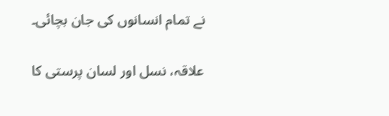نے تمام انسانوں کی جان بچائی۔

علاقہ، نسل اور لسان پرستی کا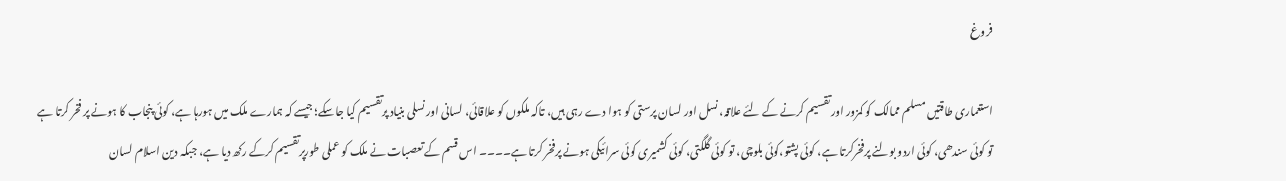فروغ

استعماری طاقتیں مسلم ممالک کو کمزور اور تقسیم کرنے کے لئے علاقہ، نسل اور لسان پرستی کو ہوا دے رہی ہیں، تاکہ ملکوں کو علاقائی، لسانی اور نسلی بنیاد پرتقسیم کیا جاسکے؛ جیسے کہ ہمارے ملک میں ہورہا ہے، کوئی پنجاب کا ہونے پر فخر کرتا ہے تو کوئی سندھی، کوئی اردو بولنے پرفخرکرتا ہے، کوئی پشتو،کوئی بلوچی، تو کوئی گلگتی، کوئی کشمیری کوئی سرائیکی ہونے پرفخر کرتا ہے۔۔۔۔ اس قسم کے تعصبات نے ملک کو عملی طورپرتقسیم کرکے رکھ دیا ہے، جبکہ دین اسلام لسان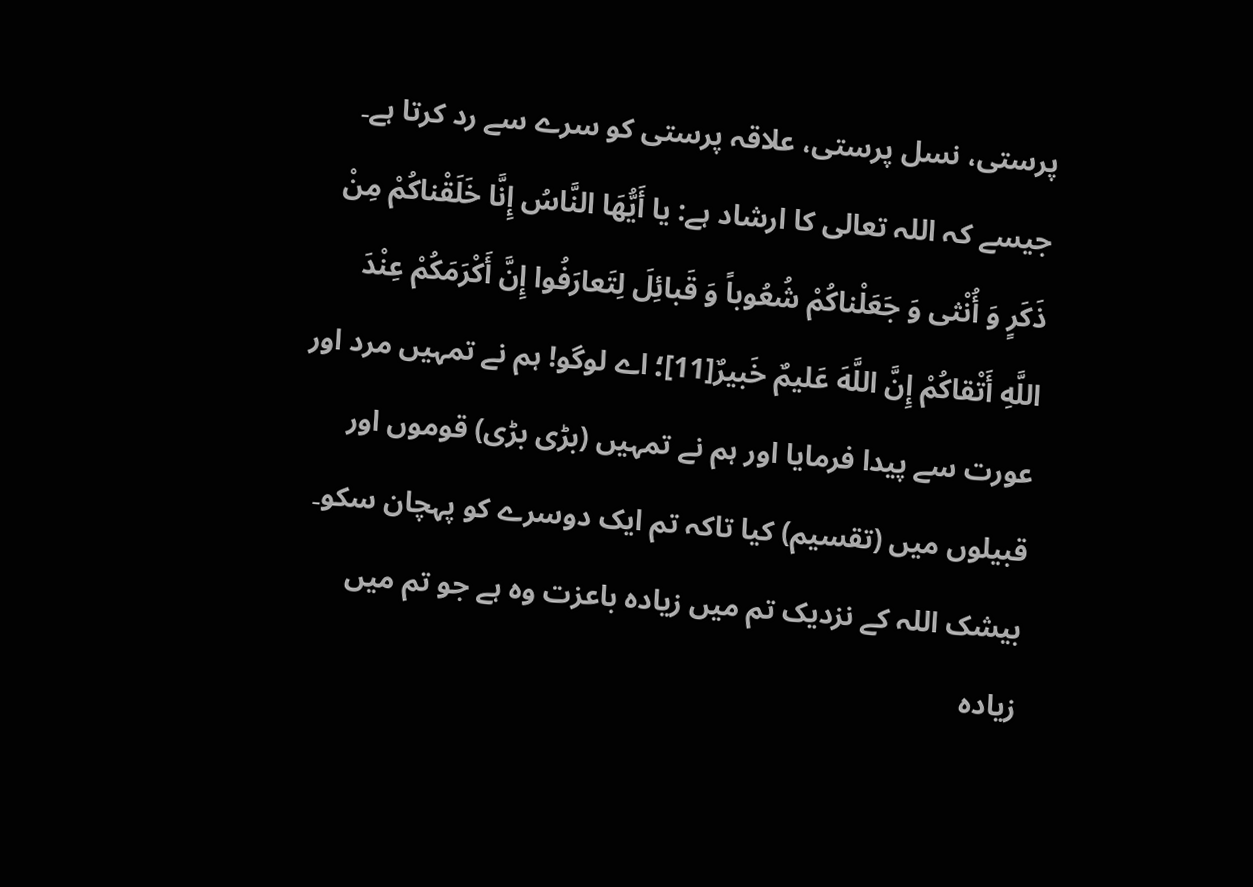پرستی، نسل پرستی، علاقہ پرستی کو سرے سے رد کرتا ہے۔ جیسے کہ اللہ تعالی کا ارشاد ہے: يا أَيُّهَا النَّاسُ إِنَّا خَلَقْناكُمْ مِنْ ذَكَرٍ وَ أُنْثى وَ جَعَلْناكُمْ شُعُوباً وَ قَبائِلَ لِتَعارَفُوا إِنَّ أَكْرَمَكُمْ عِنْدَ اللَّهِ أَتْقاكُمْ إِنَّ اللَّهَ عَليمٌ خَبيرٌ[11]؛ اے لوگو! ہم نے تمہیں مرد اور عورت سے پیدا فرمایا اور ہم نے تمہیں (بڑی بڑی) قوموں اور قبیلوں میں (تقسیم) کیا تاکہ تم ایک دوسرے کو پہچان سکو۔ بیشک اللہ کے نزدیک تم میں زیادہ باعزت وہ ہے جو تم میں زیادہ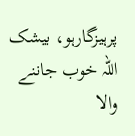پرہیزگارہو، بیشک اللہ خوب جاننے والا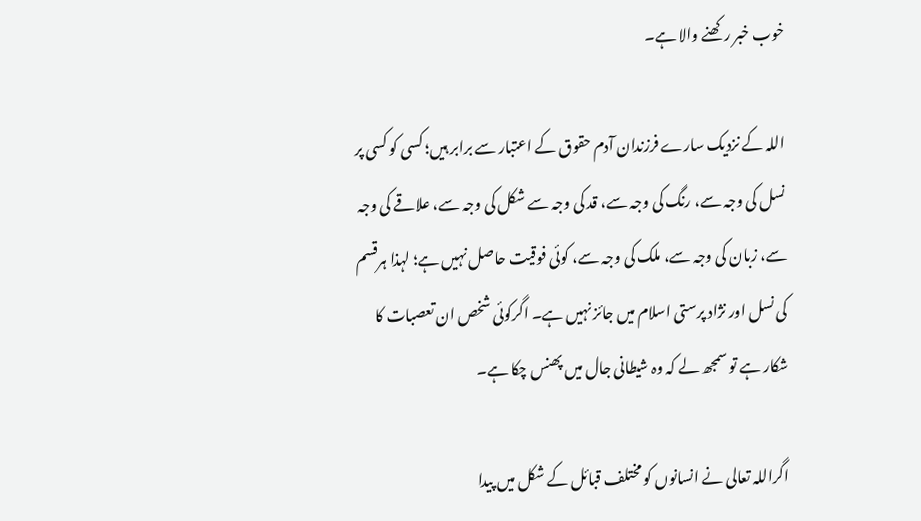خوب خبر رکھنے والا ہے۔

اللہ کے نزدیک سارے فرزندان آدم حقوق کے اعتبار سے برابر ہیں؛ کسی کو کسی پر نسل کی وجہ سے، رنگ کی وجہ سے، قد کی وجہ سے شکل کی وجہ سے، علاقے کی وجہ سے، زبان کی وجہ سے، ملک کی وجہ سے، کوئی فوقیت حاصل نہیں ہے؛ لہذا ہرقسم کی نسل اور نژاد پرستی اسلام میں جائز نہیں ہے۔ اگرکوئی شخص ان تعصبات کا شکار ہے تو سمجھ لے کہ وہ شیطانی جال میں پھنس چکا ہے۔

اگراللہ تعالی نے انسانوں کو مختلف قبائل کے شکل میں پیدا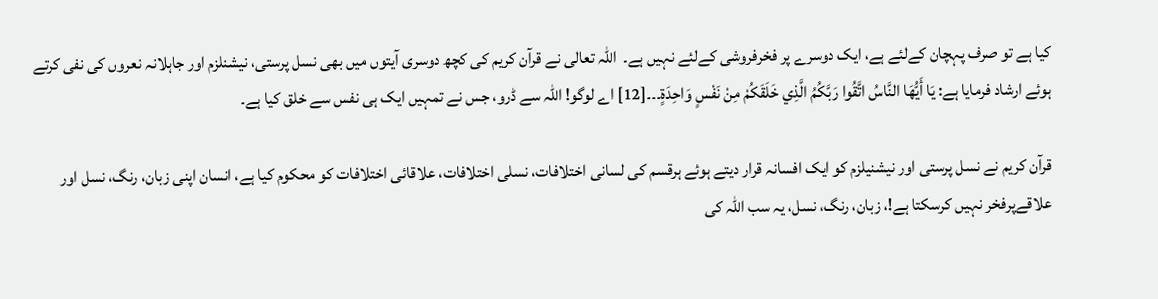کیا ہے تو صرف پہچان کےلئے ہے، ایک دوسرے پر فخرفروشی کےلئے نہیں ہے۔  اللہ تعالی نے قرآن کریم کی کچھ دوسری آیتوں میں بھی نسل پرستی، نیشنلزم اور جاہلانہ نعروں کی نفی کرتے ہوئے ارشاد فرمایا ہے: يَا أَيُّهَا النَّاسُ اتَّقُوا رَبَّكُمُ الَّذِي خَلَقَكُمْ مِنْ نَفْسٍ وَاحِدَةٍ۔۔۔[12] اے لوگو! اللہ سے ڈرو، جس نے تمہیں ایک ہی نفس سے خلق کیا ہے۔

قرآن کریم نے نسل پرستی اور نیشنیلزم کو ایک افسانہ قرار دیتے ہوئے ہرقسم کی لسانی اختلافات، نسلی اختلافات، علاقائی اختلافات کو محکوم کیا ہے، انسان اپنی زبان، رنگ، نسل اور علاقےپرفخر نہیں کرسکتا ہے!، زبان، رنگ، نسل، یہ سب اللہ کی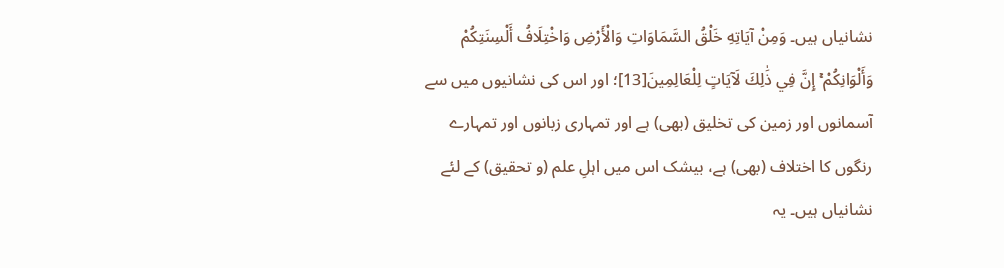نشانیاں ہیں۔ وَمِنْ آيَاتِهِ خَلْقُ السَّمَاوَاتِ وَالْأَرْضِ وَاخْتِلَافُ أَلْسِنَتِكُمْ وَأَلْوَانِكُمْ ۚ إِنَّ فِي ذَٰلِكَ لَآيَاتٍ لِلْعَالِمِينَ[13]؛ اور اس کی نشانیوں میں سے آسمانوں اور زمین کی تخلیق (بھی) ہے اور تمہاری زبانوں اور تمہارے رنگوں کا اختلاف (بھی) ہے، بیشک اس میں اہلِ علم (و تحقیق) کے لئے نشانیاں ہیں۔ یہ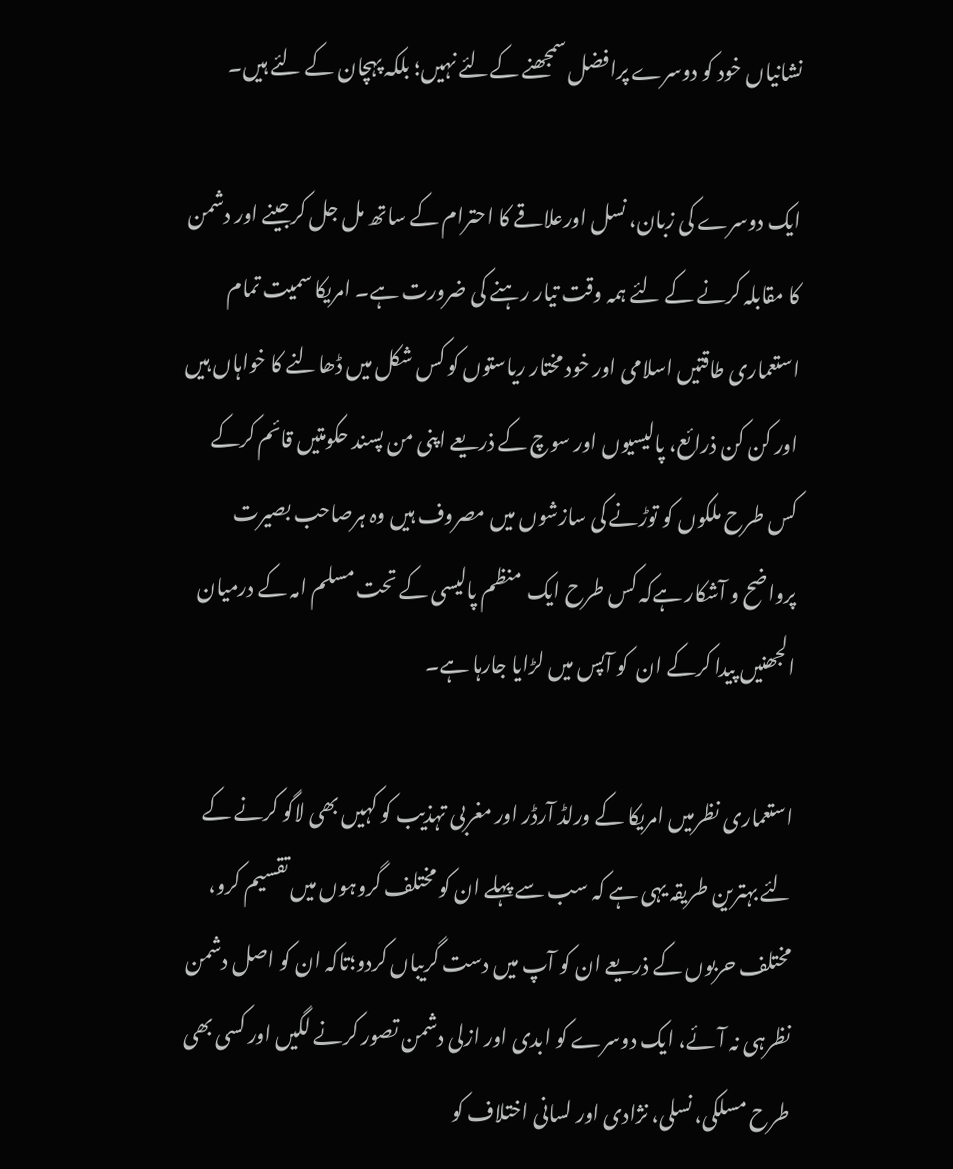نشانیاں خود کو دوسرے پرافضل سمجھنے کےلئے نہیں؛ بلکہ پہچان کے لئے ہیں۔

ایک دوسرے کی زبان، نسل اورعلاقے کا احترام کے ساتھ مل جل کرجینے اور دشمن کا مقابلہ کرنے کے لئے ہمہ وقت تیار رہنے کی ضرورت ہے۔ امریکا سمیت تمام استعماری طاقتیں اسلامی اور خود مختار ریاستوں کو کس شکل میں ڈھالنے کا خواہاں ہیں اور کن کن ذرائع، پالیسیوں اور سوچ کے ذریعے اپنی من پسند حکومتیں قائم کرکے کس طرح ملکوں کو توڑنے کی سازشوں میں مصروف ہیں وہ ہرصاحب بصیرت پرواضح و آشکار ہےکہ کس طرح ایک  منظم پالیسی کے تحت مسلم امہ کے درمیان الجھنیں پیدا کرکے ان  کو آپس میں لڑایا جارہا ہے۔

استعماری نظرمیں امریکا کے ورلڈ آرڈر اور مغربی تہذیب کو کہیں بھی لاگو کرنے کے لئے بہترین طریقہ یہی ہے کہ سب سے پہلے ان کو مختلف گروہوں میں تقسیم کرو، مختلف حربوں کے ذریعے ان کو آپ میں دست گریباں کردو؛تاکہ ان کو اصل دشمن نظرہی نہ آئے، ایک دوسرے کو ابدی اور ازلی دشمن تصور کرنے لگیں اور کسی بھی طرح مسلکی، نسلی، نژادی اور لسانی اختلاف کو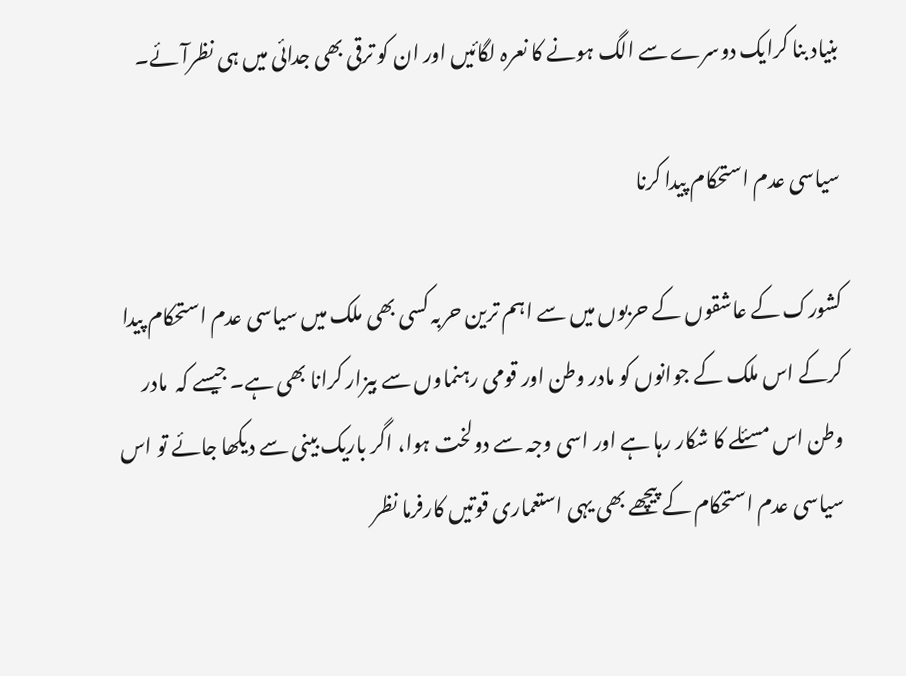بنیاد بنا کرایک دوسرے سے الگ ہونے کا نعرہ لگائیں اور ان کو ترقی بھی جدائی میں ہی نظرآئے۔

سیاسی عدم استحکام پیدا کرنا

کشورک کے عاشقوں کے حربوں میں سے اہم ترین حربہ کسی بھی ملک میں سیاسی عدم استحکام پیدا کرکے اس ملک کے جوانوں کو مادر وطن اور قومی رہنماوں سے بیزار کرانا بھی ہے۔ جیسے کہ  مادر وطن اس مسئلے کا شکار رہا ہے اور اسی وجہ سے دولخت ہوا، اگر باریک بینی سے دیکھا جائے تو اس سیاسی عدم استحکام کے پیچھے بھی یہی استعماری قوتیں کارفرما نظر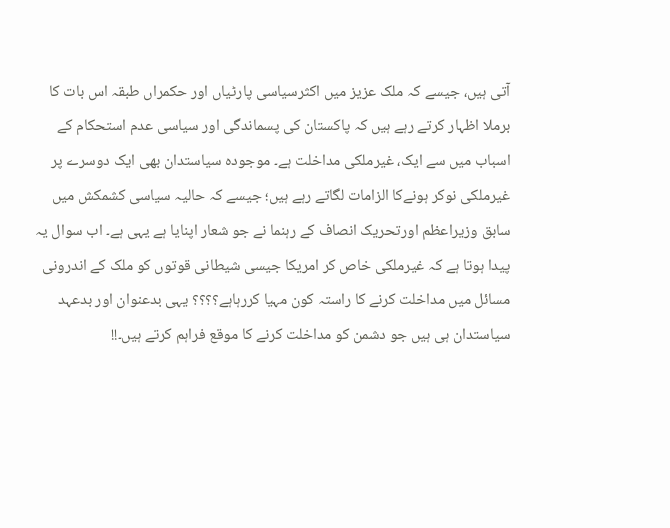آتی ہیں، جیسے کہ ملک عزیز میں اکثرسیاسی پارٹیاں اور حکمراں طبقہ اس بات کا برملا اظہار کرتے رہے ہیں کہ پاکستان کی پسماندگی اور سیاسی عدم استحکام کے اسباب میں سے ایک، غیرملکی مداخلت ہے۔ موجودہ سیاستدان بھی ایک دوسرے پر غیرملکی نوکر ہونےکا الزامات لگاتے رہے ہیں؛ جیسے کہ حالیہ سیاسی کشمکش میں سابق وزیراعظم اورتحریک انصاف کے رہنما نے جو شعار اپنایا ہے یہی ہے۔ اب سوال یہ پیدا ہوتا ہے کہ غیرملکی خاص کر امریکا جیسی شیطانی قوتوں کو ملک کے اندرونی مسائل میں مداخلت کرنے کا راستہ کون مہیا کررہاہے؟؟؟؟ یہی بدعنوان اور بدعہد سیاستدان ہی ہیں جو دشمن کو مداخلت کرنے کا موقع فراہم کرتے ہیں۔!!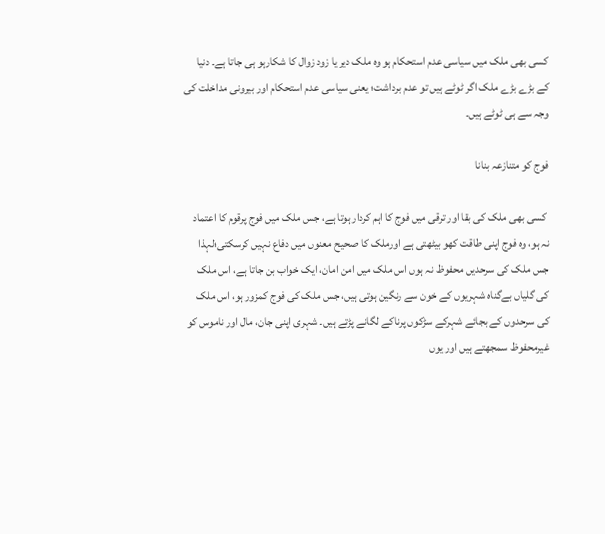کسی بھی ملک میں سیاسی عدم استحکام ہو وہ ملک دیر یا زود زوال کا شکارہو ہی جاتا ہے۔ دنیا کے بڑے بڑے ملک اگر ٹوٹے ہیں تو عدم برداشت؛ یعنی سیاسی عدم استحکام اور بیرونی مداخلت کی وجہ سے ہی ٹوٹے ہیں۔

فوج کو متنازعہ بنانا

 کسی بھی ملک کی بقا اور ترقی میں فوج کا اہم کردار ہوتا ہے، جس ملک میں فوج پرقوم کا اعتماد نہ ہو، وہ فوج اپنی طاقت کھو بیٹھتی ہے اورملک کا صحیح معنوں میں دفاع نہیں کرسکتی؛لہذا جس ملک کی سرحدیں محفوظ نہ ہوں اس ملک میں امن امان، ایک خواب بن جاتا ہے، اس ملک کی گلیاں بےگناہ شہریوں کے خون سے رنگین ہوتی ہیں، جس ملک کی فوج کمزور ہو، اس ملک کی سرحدوں کے بجائے شہرکے سڑکوں پرناکے لگانے پڑتے ہیں۔ شہری اپنی جان، مال اور ناموس کو غیرمحفوظ سمجھتے ہیں اور یوں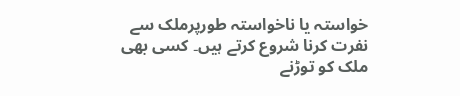خواستہ یا ناخواستہ طورپرملک سے نفرت کرنا شروع کرتے ہیں۔ کسی بھی ملک کو توڑنے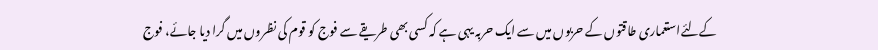کےلئےاستعماری طاقتوں کے حربوں میں سے ایک حربہ یہی ہے کہ کسی بھی طریقے سے فوج کو قوم کی نظروں میں گرا دیا جائے، فوج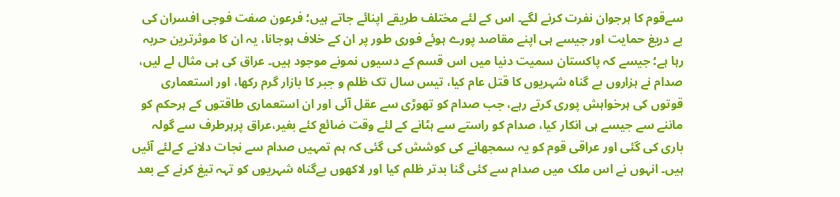سےقوم کا ہرجوان نفرت کرنے لگے۔ اس کے لئے مختلف طریقے اپنائے جاتے ہیں؛ فرعون صفت فوجی افسران کی بے دریغ حمایت اور جیسے ہی اپنے مقاصد پورے ہوئے فوری طور پر ان کے خلاف ہوجانا، یہ ان کا موثرترین حربہ رہا ہے؛ جیسے کہ پاکستان سمیت دنیا میں اس قسم کے دسیوں نمونے موجود ہیں۔ عراق کی ہی مثال لے لیں، صدام نے ہزاروں بے گناہ شہریوں کا قتل عام کیا، تیس سال تک ظلم و جبر کا بازار گرم رکھا، اور استعماری قوتوں کی ہرخواہش پوری کرتے رہے، جب صدام کو تھوڑی سے عقل آئی اور ان استعماری طاقتوں کے ہرحکم کو ماننے سے جیسے ہی انکار کیا، صدام کو راستے سے ہٹانے کے لئے وقت ضائع کئے بغیر،عراق پرہرطرف سے گولہ باری کی گئی اور عراقی قوم کو یہ سمجھانے کی کوشش کی گئی کہ ہم تمہیں صدام سے نجات دلانے کےلئے آئیں ہیں۔ انہوں نے اس ملک میں صدام سے کئی گنا بدتر ظلم کیا اور لاکھوں بےگناہ شہریوں کو تہہ تیغ کرنے کے بعد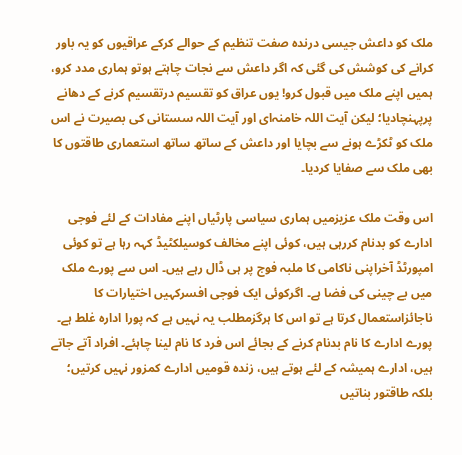ملک کو داعش جیسی درندہ صفت تنظیم کے حوالے کرکے عراقیوں کو یہ باور کرانے کی کوشش کی گئی کہ اگر داعش سے نجات چاہتے ہوتو ہماری مدد کرو، ہمیں اپنے ملک میں قبول کرو! یوں عراق کو تقسیم درتقسیم کرنے کے دھانے پرپہنچادیا؛ لیکن آیت اللہ خامنہ‌ای اور آیت اللہ سستانی کی بصیرت نے اس ملک کو ٹکڑے ہونے سے بچایا اور داعش کے ساتھ ساتھ استعماری طاقتوں کا بھی ملک سے صفایا کردیا۔

اس وقت ملک عزیزمیں ہماری سیاسی پارٹیاں اپنے مفادات کے لئے فوجی ادارے کو بدنام کررہی ہیں، کوئی اپنے مخالف کوسیلکٹیڈ کہہ رہا ہے تو کوئی امپورٹڈ آخراپنی ناکامی کا ملبہ فوج پر ہی ڈال رہے ہیں۔ اس سے پورے ملک میں بے چینی کی فضا ہے۔ اگرکوئی ایک فوجی افسرکہیں اختیارات کا ناجائزاستعمال کرتا ہے تو اس کا ہرگزمطلب یہ نہیں ہے کہ پورا ادارہ غلط ہے۔ پورے ادارے کا نام بدنام کرنے کے بجائے اس فرد کا نام لینا چاہئے۔ افراد آتے جاتے ہیں، ادارے ہمیشہ کے لئے ہوتے ہیں، زندہ قومیں ادارے کمزور نہیں کرتیں؛ بلکہ طاقتور بناتیں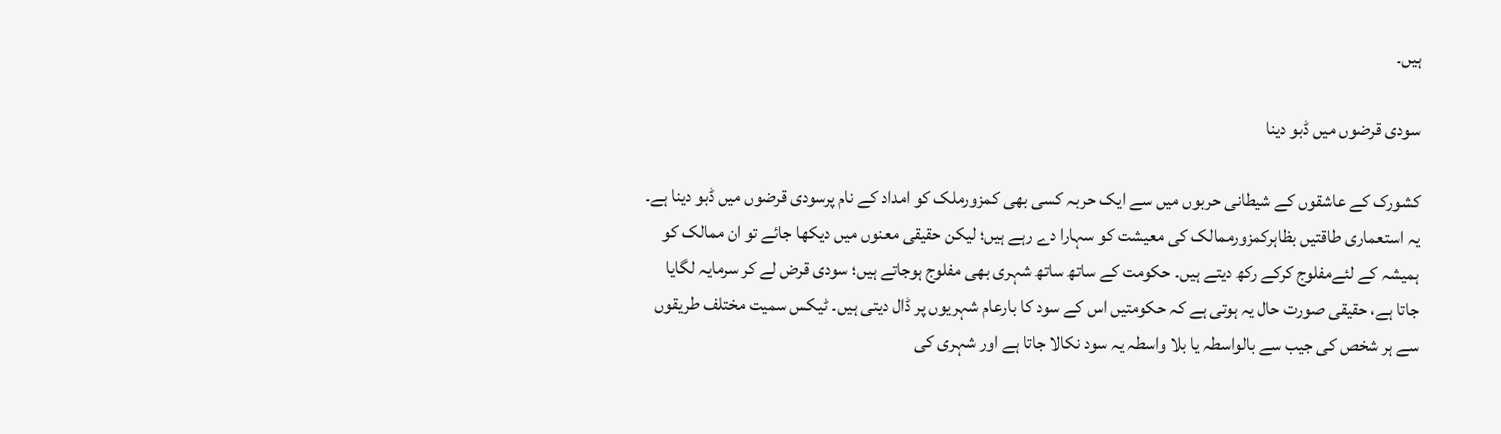ہیں۔

سودی قرضوں میں ڈبو دینا

کشورک کے عاشقوں کے شیطانی حربوں میں سے ایک حربہ کسی بھی کمزورملک کو امداد کے نام پرسودی قرضوں میں ڈبو دینا ہے۔ یہ استعماری طاقتیں بظاہرکمزورممالک کی معیشت کو سہارا دے رہے ہیں؛ لیکن حقیقی معنوں میں دیکھا جائے تو ان ممالک کو ہمیشہ کے لئےمفلوج کرکے رکھ دیتے ہیں۔ حکومت کے ساتھ ساتھ شہری بھی مفلوج ہوجاتے ہیں؛ سودی قرض لے کر سرمایہ لگایا جاتا ہے، حقیقی صورت حال یہ ہوتی ہے کہ حکومتیں اس کے سود کا بارعام شہریوں پر ڈال دیتی ہیں۔ ٹیکس سمیت مختلف طریقوں سے ہر شخص کی جیب سے بالواسطہ یا بلا واسطہ یہ سود نکالا جاتا ہے اور شہری کی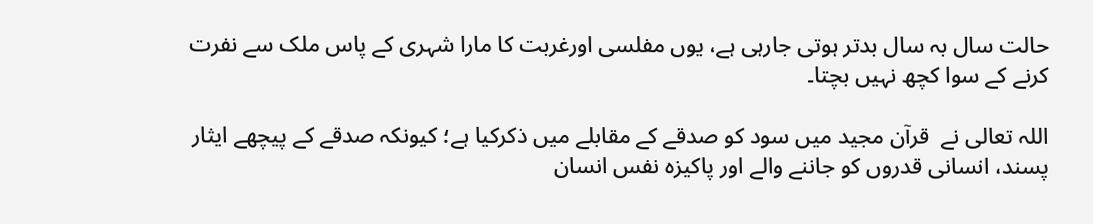حالت سال بہ سال بدتر ہوتی جارہی ہے، یوں مفلسی اورغربت کا مارا شہری کے پاس ملک سے نفرت کرنے کے سوا کچھ نہیں بچتا۔

اللہ تعالی نے  قرآن مجید میں سود کو صدقے کے مقابلے میں ذکرکیا ہے؛ کیونکہ صدقے کے پیچھے ایثار پسند، انسانی قدروں کو جاننے والے اور پاکیزہ نفس انسان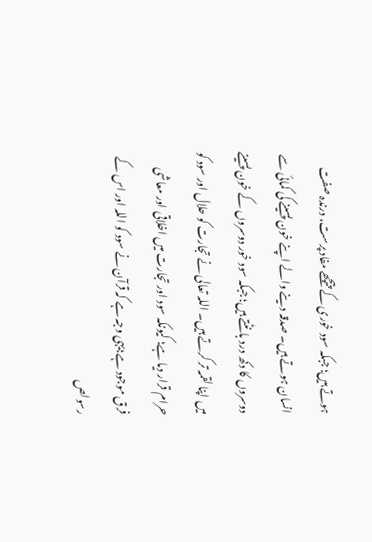ہوتے ہیں؛ جبکہ سود خوری کے پیچھے مفاد پرست، درندہ صفت انسان ہوتے ہیں۔ صدقہ دینے والے اپنے خون پسینے کی کمائی سے دوسروں کا دکھ درد بانٹتے ہیں؛ جبکہ سود خور دوسروں کے خون پسینے میں اپنا لقمہ تر کرتے ہیں۔ اللہ تعالی نے تجارت کو حلال اور سود کو حرام قرار دیا ہے؛ کیونکہ سود اور تجارت میں اخلاقی اور معاشی فرق موجود ہے؛یہی وجہ ہے کہ قرآن نے سود کو اللہ اور اس کے رسولص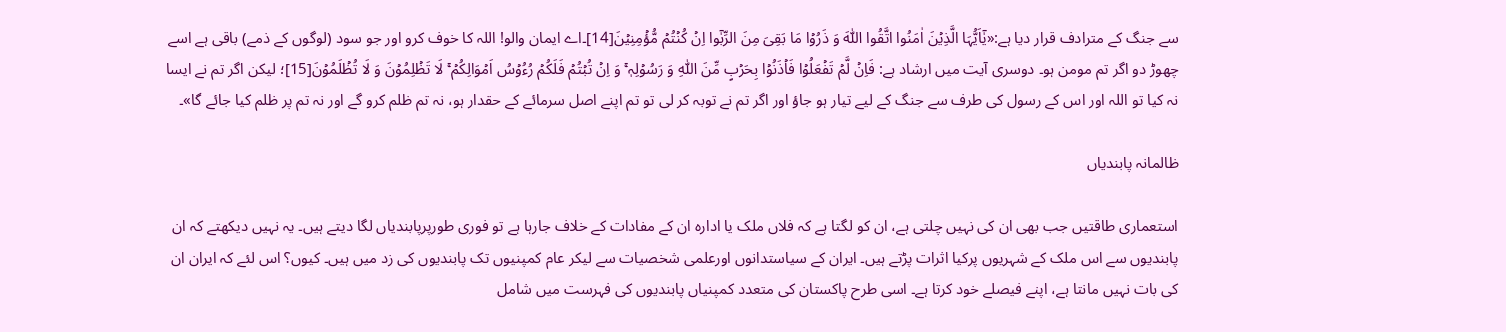سے جنگ کے مترادف قرار دیا ہے:«یٰۤاَیُّہَا الَّذِیۡنَ اٰمَنُوا اتَّقُوا اللّٰہَ وَ ذَرُوۡا مَا بَقِیَ مِنَ الرِّبٰۤوا اِنۡ کُنۡتُمۡ مُّؤۡمِنِیۡنَ[14]۔اے ایمان والو! اللہ کا خوف کرو اور جو سود (لوگوں کے ذمے) باقی ہے اسے چھوڑ دو اگر تم مومن ہو۔ دوسری آیت میں ارشاد ہے: فَاِنۡ لَّمۡ تَفۡعَلُوۡا فَاۡذَنُوۡا بِحَرۡبٍ مِّنَ اللّٰہِ وَ رَسُوۡلِہٖ ۚ وَ اِنۡ تُبۡتُمۡ فَلَکُمۡ رُءُوۡسُ اَمۡوَالِکُمۡ ۚ لَا تَظۡلِمُوۡنَ وَ لَا تُظۡلَمُوۡنَ[15]؛ لیکن اگر تم نے ایسا نہ کیا تو اللہ اور اس کے رسول کی طرف سے جنگ کے لیے تیار ہو جاؤ اور اگر تم نے توبہ کر لی تو تم اپنے اصل سرمائے کے حقدار ہو، نہ تم ظلم کرو گے اور نہ تم پر ظلم کیا جائے گا»۔

ظالمانہ پابندیاں

استعماری طاقتیں جب بھی ان کی نہیں چلتی ہے، ان کو لگتا ہے کہ فلاں ملک یا ادارہ ان کے مفادات کے خلاف جارہا ہے تو فوری طورپرپابندیاں لگا دیتے ہیں۔ یہ نہیں دیکھتے کہ ان پابندیوں سے اس ملک کے شہریوں پرکیا اثرات پڑتے ہیں۔ ایران کے سیاستدانوں اورعلمی شخصیات سے لیکر عام کمپنیوں تک پابندیوں کی زد میں ہیں۔ کیوں؟ اس لئے کہ ایران ان کی بات نہیں مانتا ہے، اپنے فیصلے خود کرتا ہے۔ اسی طرح پاکستان کی متعدد کمپنیاں پابندیوں کی فہرست میں شامل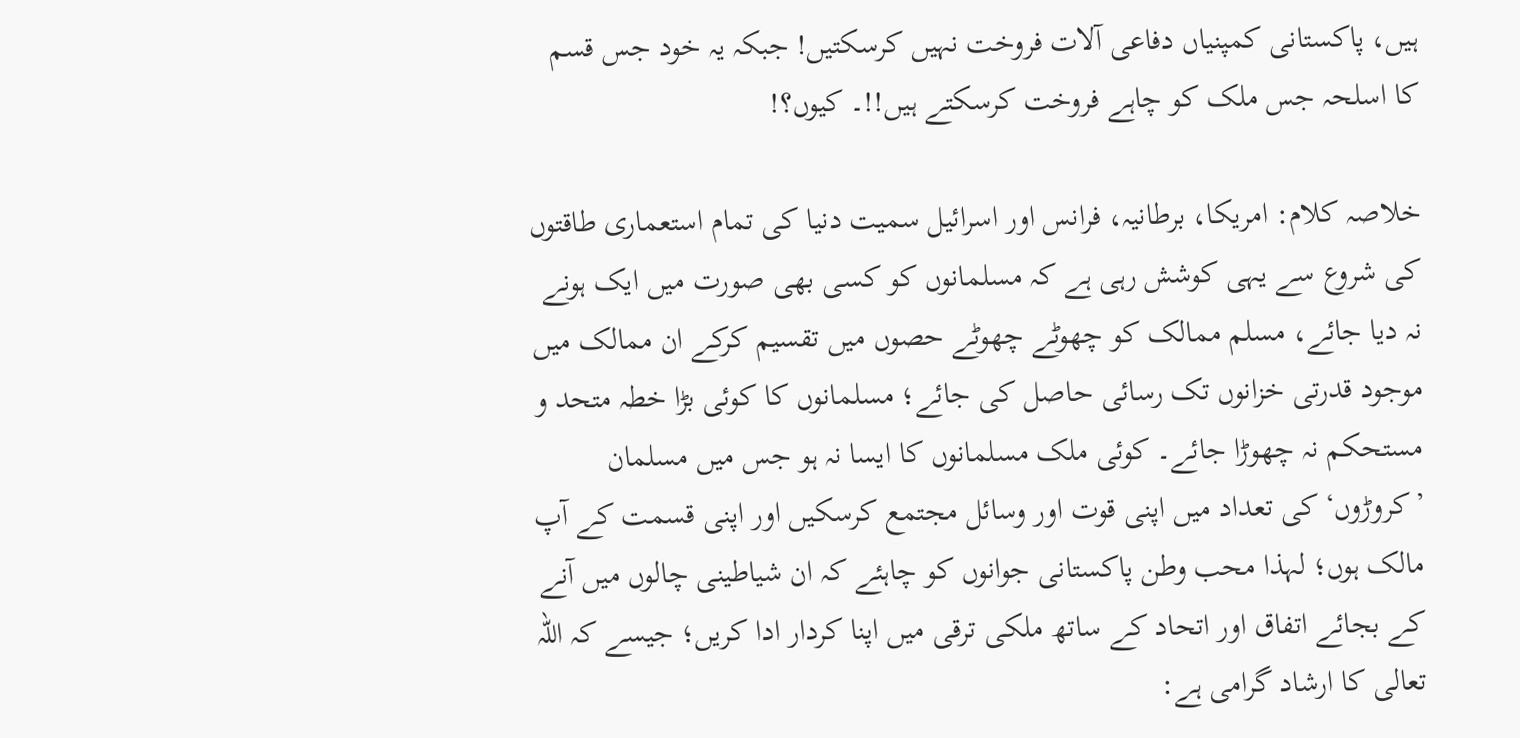ہیں، پاکستانی کمپنیاں دفاعی آلات فروخت نہیں کرسکتیں! جبکہ یہ خود جس قسم کا اسلحہ جس ملک کو چاہے فروخت کرسکتے ہیں!!۔ کیوں؟!

خلاصہ کلام: امریکا، برطانیہ، فرانس اور اسرائیل سمیت دنیا کی تمام استعماری طاقتوں کی شروع سے یہی کوشش رہی ہے کہ مسلمانوں کو کسی بھی صورت میں ایک ہونے نہ دیا جائے، مسلم ممالک کو چھوٹے چھوٹے حصوں میں تقسیم کرکے ان ممالک میں موجود قدرتی خزانوں تک رسائی حاصل کی جائے؛ مسلمانوں کا کوئی بڑا خطہ متحد و مستحکم نہ چھوڑا جائے۔ کوئی ملک مسلمانوں کا ایسا نہ ہو جس میں مسلمان ’کروڑوں‘ کی تعداد میں اپنی قوت اور وسائل مجتمع کرسکیں اور اپنی قسمت کے آپ مالک ہوں؛ لہذا محب وطن پاکستانی جوانوں کو چاہئے کہ ان شیاطینی چالوں میں آنے کے بجائے اتفاق اور اتحاد کے ساتھ ملکی ترقی میں اپنا کردار ادا کریں؛ جیسے کہ اللہ تعالی کا ارشاد گرامی ہے: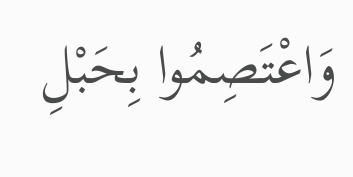وَاعْتَصِمُوا بِحَبْلِ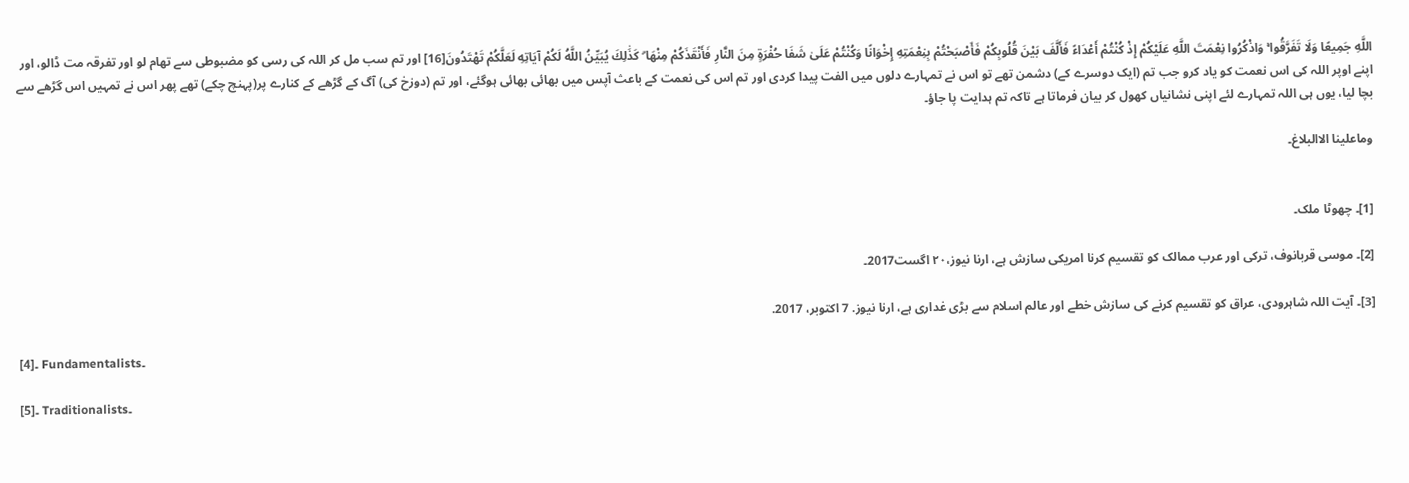اللَّهِ جَمِيعًا وَلَا تَفَرَّقُوا ۚ وَاذْكُرُوا نِعْمَتَ اللَّهِ عَلَيْكُمْ إِذْ كُنْتُمْ أَعْدَاءً فَأَلَّفَ بَيْنَ قُلُوبِكُمْ فَأَصْبَحْتُمْ بِنِعْمَتِهِ إِخْوَانًا وَكُنْتُمْ عَلَىٰ شَفَا حُفْرَةٍ مِنَ النَّارِ فَأَنْقَذَكُمْ مِنْهَا ۗ كَذَٰلِكَ يُبَيِّنُ اللَّهُ لَكُمْ آيَاتِهِ لَعَلَّكُمْ تَهْتَدُونَ[16] اور تم سب مل کر اللہ کی رسی کو مضبوطی سے تھام لو اور تفرقہ مت ڈالو، اور اپنے اوپر اللہ کی اس نعمت کو یاد کرو جب تم (ایک دوسرے کے) دشمن تھے تو اس نے تمہارے دلوں میں الفت پیدا کردی اور تم اس کی نعمت کے باعث آپس میں بھائی بھائی ہوگئے، اور تم (دوزخ کی) آگ کے گڑھے کے کنارے پر(پہنچ چکے) تھے پھر اس نے تمہیں اس گڑھے سے بچا لیا، یوں ہی اللہ تمہارے لئے اپنی نشانیاں کھول کر بیان فرماتا ہے تاکہ تم ہدایت پا جاؤ۔

وماعلینا الاالبلاغ۔


[1]۔ چھوٹا ملک۔

[2]۔ موسی قربانوف، ترکی اور عرب ممالک کو تقسیم کرنا امریکی سازش ہے، ارنا نیوز،۲۰ اگست2017۔

[3]۔ آیت اللہ شاہرودی، عراق کو تقسیم کرنے کی سازش خطے اور عالم اسلام سے بڑی غداری ہے، ارنا نیوز. 7 اکتوبر، 2017.

[4]۔ Fundamentalists۔

[5]۔ Traditionalists۔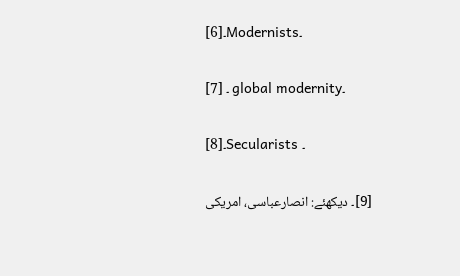[6]۔Modernists۔

[7] ۔ global modernity۔

[8]۔Secularists ۔

[9]۔ دیکھئے: انصارعباسی، امریکی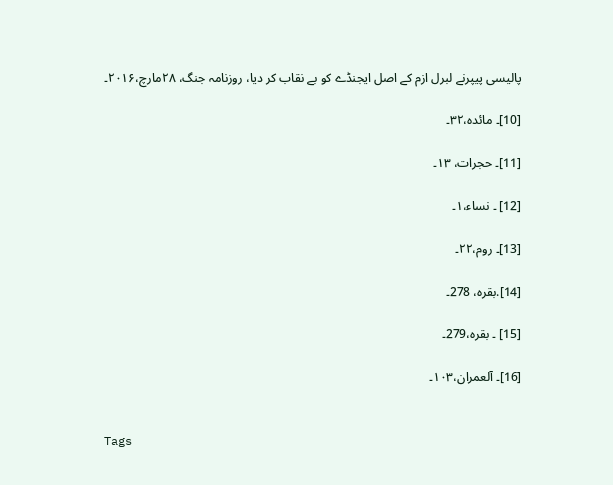پالیسی پیپرنے لبرل ازم کے اصل ایجنڈے کو بے نقاب کر دیا، روزنامہ جنگ، ۲۸مارچ،۲۰۱۶۔

[10]۔ مائدہ،۳۲۔

[11]۔ حجرات، ۱۳۔

[12] ۔ نساء،۱۔

[13]۔ روم،۲۲۔

[14].بقرہ، 278۔

[15] ۔ بقرہ،279۔

[16]۔ آلعمران،۱۰۳۔


Tags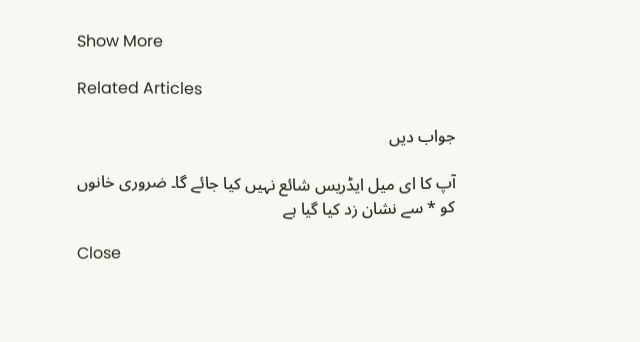Show More

Related Articles

جواب دیں

آپ کا ای میل ایڈریس شائع نہیں کیا جائے گا۔ ضروری خانوں کو * سے نشان زد کیا گیا ہے

Close